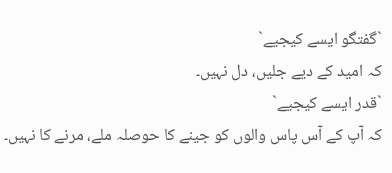`گفتگو ایسے کیجیے`
کہ امید کے دیے جلیں، دل نہیں۔
`قدر ایسے کیجیے`
کہ آپ کے آس پاس والوں کو جینے کا حوصلہ ملے، مرنے کا نہیں۔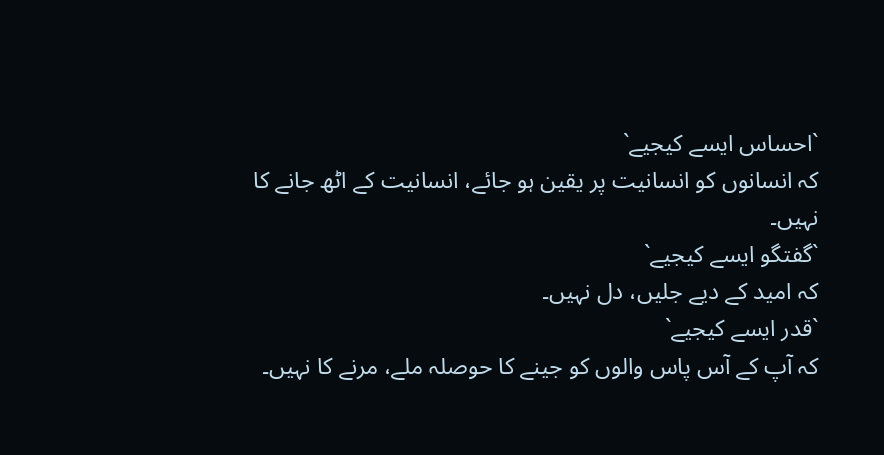`احساس ایسے کیجیے`
کہ انسانوں کو انسانیت پر یقین ہو جائے، انسانیت کے اٹھ جانے کا نہیں۔
`گفتگو ایسے کیجیے`
کہ امید کے دیے جلیں، دل نہیں۔
`قدر ایسے کیجیے`
کہ آپ کے آس پاس والوں کو جینے کا حوصلہ ملے، مرنے کا نہیں۔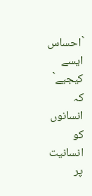`احساس ایسے کیجیے`
کہ انسانوں کو انسانیت پر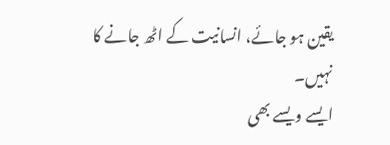یقین ہو جائے، انسانیت کے اٹھ جانے کا نہیں۔
ایسے ویسے بھی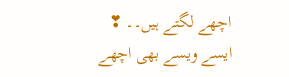اچھے لگتے ہیں۔۔ ❣
ایسے ویسے بھی اچھے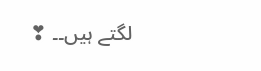لگتے ہیں۔۔ ❣